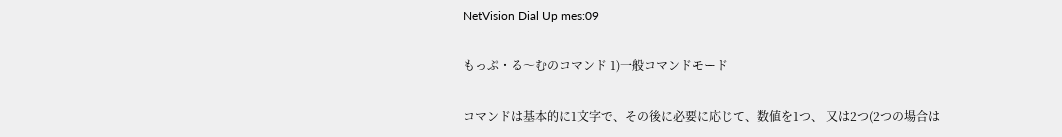NetVision Dial Up mes:09

もっぷ・る〜むのコマンド 1)一般コマンドモード

コマンドは基本的に1文字で、その後に必要に応じて、数値を1つ、 又は2つ(2つの場合は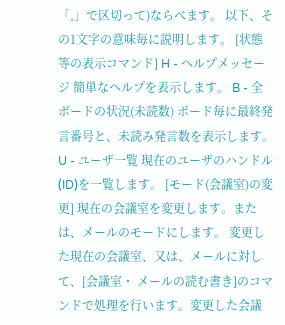「,」で区切って)ならべます。 以下、その1文字の意味毎に説明します。 [状態等の表示コマンド] H - ヘルプメッセージ 簡単なヘルプを表示します。 B - 全ボードの状況(未読数) ボード毎に最終発言番号と、未読み発言数を表示します。 U - ユーザ一覧 現在のユーザのハンドル(ID)を一覧します。 [モード(会議室)の変更] 現在の会議室を変更します。または、メールのモードにします。 変更した現在の会議室、又は、メールに対して、[会議室・ メールの読む書き]のコマンドで処理を行います。変更した会議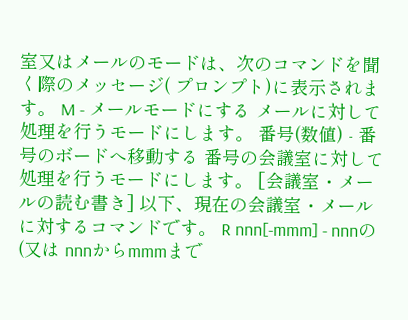室又はメールのモードは、次のコマンドを聞く際のメッセージ( プロンプト)に表示されます。 M - メールモードにする メールに対して処理を行うモードにします。 番号(数値) - 番号のボードへ移動する 番号の会議室に対して処理を行うモードにします。 [会議室・メールの読む書き] 以下、現在の会議室・メールに対するコマンドです。 R nnn[-mmm] - nnnの(又は nnnからmmmまで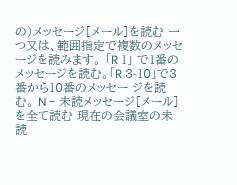の)メッセージ[メール]を読む 一つ又は、範囲指定で複数のメッセージを読みます。 「R 1」 で1番のメッセージを読む。「R 3-10」で3番から10番のメッセー ジを読む。 N - 未読メッセージ[メール]を全て読む 現在の会議室の未読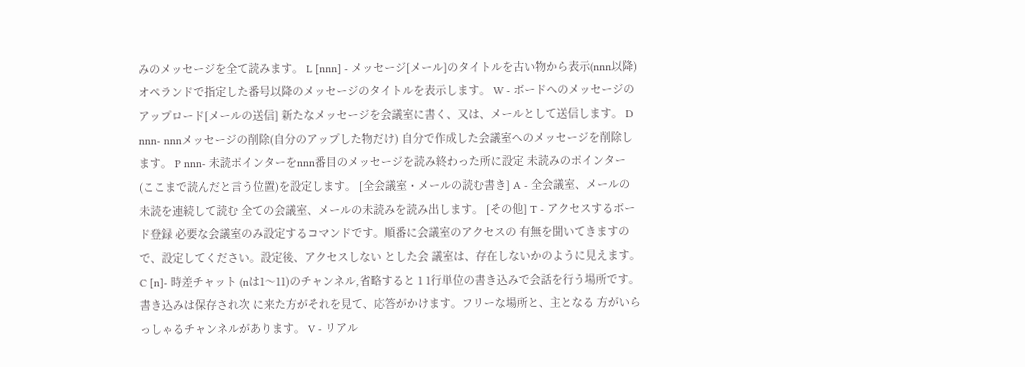みのメッセージを全て読みます。 L [nnn] - メッセージ[メール]のタイトルを古い物から表示(nnn以降) オペランドで指定した番号以降のメッセージのタイトルを表示します。 W - ボードへのメッセージのアップロード[メールの送信] 新たなメッセージを会議室に書く、又は、メールとして送信します。 D nnn- nnnメッセージの削除(自分のアップした物だけ) 自分で作成した会議室へのメッセージを削除します。 P nnn- 未読ポインターをnnn番目のメッセージを読み終わった所に設定 未読みのポインター(ここまで読んだと言う位置)を設定します。 [全会議室・メールの読む書き] A - 全会議室、メールの未読を連続して読む 全ての会議室、メールの未読みを読み出します。 [その他] T - アクセスするボード登録 必要な会議室のみ設定するコマンドです。順番に会議室のアクセスの 有無を聞いてきますので、設定してください。設定後、アクセスしない とした会 議室は、存在しないかのように見えます。 C [n]- 時差チャット (nは1〜11)のチャンネル,省略すると 1 1行単位の書き込みで会話を行う場所です。書き込みは保存され次 に来た方がそれを見て、応答がかけます。フリーな場所と、主となる 方がいらっしゃるチャンネルがあります。 V - リアル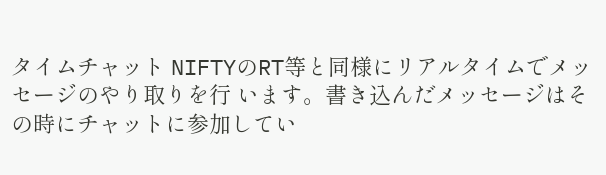タイムチャット NIFTYのRT等と同様にリアルタイムでメッセージのやり取りを行 います。書き込んだメッセージはその時にチャットに参加してい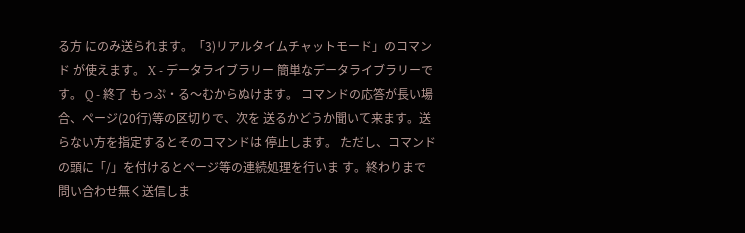る方 にのみ送られます。「3)リアルタイムチャットモード」のコマンド が使えます。 X - データライブラリー 簡単なデータライブラリーです。 Q - 終了 もっぷ・る〜むからぬけます。 コマンドの応答が長い場合、ページ(20行)等の区切りで、次を 送るかどうか聞いて来ます。送らない方を指定するとそのコマンドは 停止します。 ただし、コマンドの頭に「/」を付けるとページ等の連続処理を行いま す。終わりまで問い合わせ無く送信しま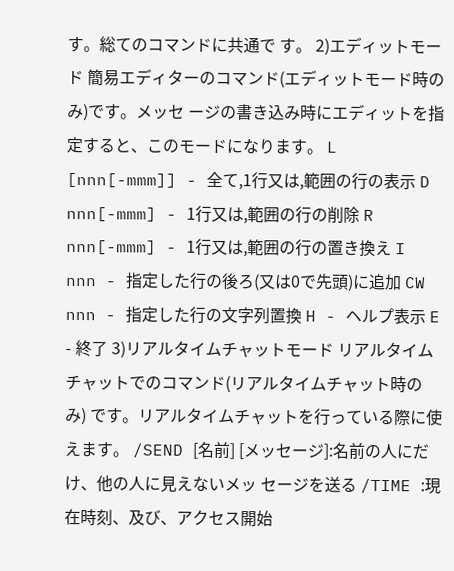す。総てのコマンドに共通で す。 2)エディットモード 簡易エディターのコマンド(エディットモード時のみ)です。メッセ ージの書き込み時にエディットを指定すると、このモードになります。 L [nnn[-mmm]] - 全て,1行又は,範囲の行の表示 D nnn[-mmm] - 1行又は,範囲の行の削除 R nnn[-mmm] - 1行又は,範囲の行の置き換え I nnn - 指定した行の後ろ(又は0で先頭)に追加 CW nnn - 指定した行の文字列置換 H - ヘルプ表示 E - 終了 3)リアルタイムチャットモード リアルタイムチャットでのコマンド(リアルタイムチャット時のみ) です。リアルタイムチャットを行っている際に使えます。 /SEND [名前] [メッセージ]:名前の人にだけ、他の人に見えないメッ セージを送る /TIME :現在時刻、及び、アクセス開始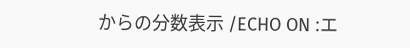からの分数表示 /ECHO ON :エ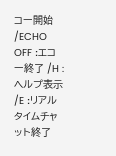コー開始 /ECHO OFF :エコー終了 /H :ヘルプ表示 /E :リアルタイムチャット終了